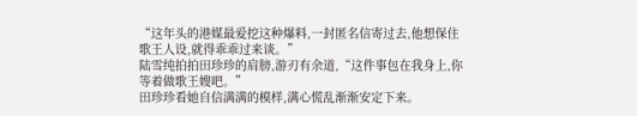“这年头的港媒最爱挖这种爆料,一封匿名信寄过去,他想保住歌王人设,就得乖乖过来谈。”
陆雪纯拍拍田珍珍的肩膀,游刃有余道,“这件事包在我身上,你等着做歌王嫂吧。”
田珍珍看她自信满满的模样,满心慌乱渐渐安定下来。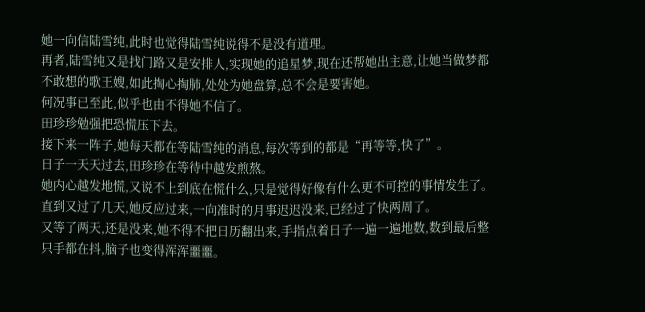她一向信陆雪纯,此时也觉得陆雪纯说得不是没有道理。
再者,陆雪纯又是找门路又是安排人,实现她的追星梦,现在还帮她出主意,让她当做梦都不敢想的歌王嫂,如此掏心掏肺,处处为她盘算,总不会是要害她。
何况事已至此,似乎也由不得她不信了。
田珍珍勉强把恐慌压下去。
接下来一阵子,她每天都在等陆雪纯的消息,每次等到的都是“再等等,快了”。
日子一天天过去,田珍珍在等待中越发煎熬。
她内心越发地慌,又说不上到底在慌什么,只是觉得好像有什么更不可控的事情发生了。
直到又过了几天,她反应过来,一向准时的月事迟迟没来,已经过了快两周了。
又等了两天,还是没来,她不得不把日历翻出来,手指点着日子一遍一遍地数,数到最后整只手都在抖,脑子也变得浑浑噩噩。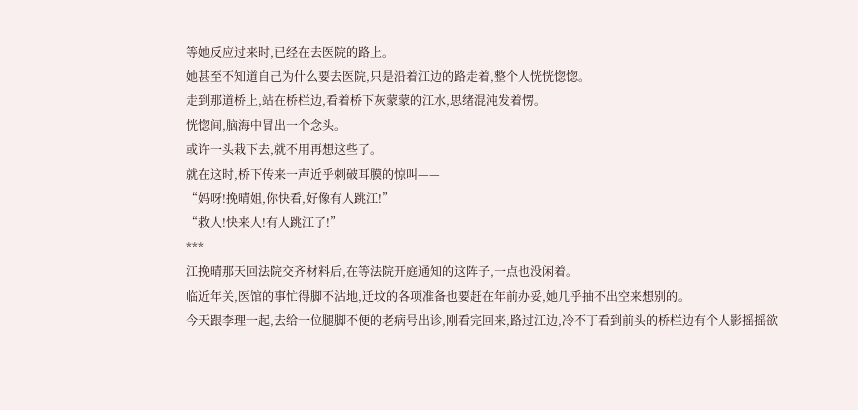等她反应过来时,已经在去医院的路上。
她甚至不知道自己为什么要去医院,只是沿着江边的路走着,整个人恍恍惚惚。
走到那道桥上,站在桥栏边,看着桥下灰蒙蒙的江水,思绪混沌发着愣。
恍惚间,脑海中冒出一个念头。
或许一头栽下去,就不用再想这些了。
就在这时,桥下传来一声近乎刺破耳膜的惊叫——
“妈呀!挽晴姐,你快看,好像有人跳江!”
“救人!快来人!有人跳江了!”
***
江挽晴那天回法院交齐材料后,在等法院开庭通知的这阵子,一点也没闲着。
临近年关,医馆的事忙得脚不沾地,迁坟的各项准备也要赶在年前办妥,她几乎抽不出空来想别的。
今天跟李理一起,去给一位腿脚不便的老病号出诊,刚看完回来,路过江边,冷不丁看到前头的桥栏边有个人影摇摇欲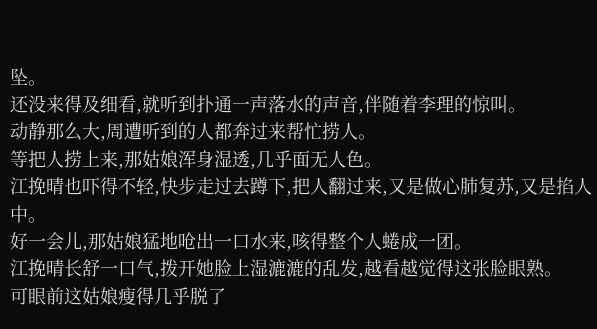坠。
还没来得及细看,就听到扑通一声落水的声音,伴随着李理的惊叫。
动静那么大,周遭听到的人都奔过来帮忙捞人。
等把人捞上来,那姑娘浑身湿透,几乎面无人色。
江挽晴也吓得不轻,快步走过去蹲下,把人翻过来,又是做心肺复苏,又是掐人中。
好一会儿,那姑娘猛地呛出一口水来,咳得整个人蜷成一团。
江挽晴长舒一口气,拨开她脸上湿漉漉的乱发,越看越觉得这张脸眼熟。
可眼前这姑娘瘦得几乎脱了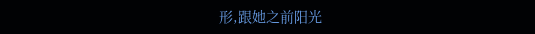形,跟她之前阳光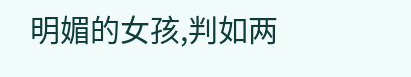明媚的女孩,判如两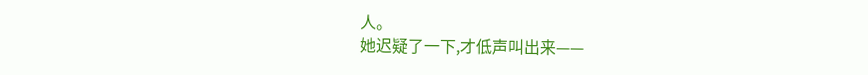人。
她迟疑了一下,才低声叫出来——